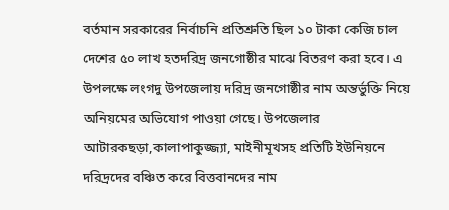বর্তমান সরকারের নির্বাচনি প্রতিশ্রুতি ছিল ১০ টাকা কেজি চাল দেশের ৫০ লাখ হতদরিদ্র জনগোষ্ঠীর মাঝে বিতরণ করা হবে। এ উপলক্ষে লংগদু উপজেলায় দরিদ্র জনগোষ্ঠীর নাম অন্তর্ভুক্তি নিয়ে অনিয়মের অভিযোগ পাওয়া গেছে। উপজেলার আটারকছড়া,কালাপাকুজ্জ্যা, মাইনীমূখসহ প্রতিটি ইউনিয়নে দরিদ্রদের বঞ্চিত করে বিত্তবানদের নাম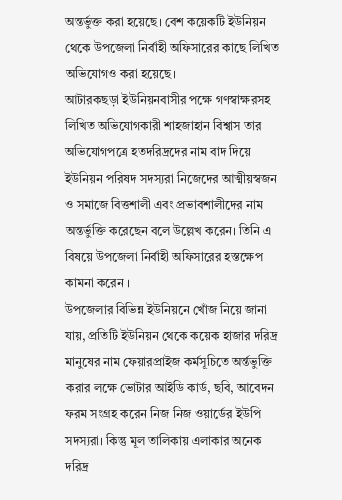অন্তর্ভুক্ত করা হয়েছে। বেশ কয়েকটি ইউনিয়ন থেকে উপজেলা নির্বাহী অফিসারের কাছে লিখিত অভিযোগও করা হয়েছে।
আটারকছড়া ইউনিয়নবাসীর পক্ষে গণস্বাক্ষরসহ লিখিত অভিযোগকারী শাহজাহান বিশ্বাস তার অভিযোগপত্রে হতদরিদ্রদের নাম বাদ দিয়ে ইউনিয়ন পরিষদ সদস্যরা নিজেদের আত্মীয়স্বজন ও সমাজে বিত্তশালী এবং প্রভাবশালীদের নাম অন্তর্ভুক্তি করেছেন বলে উল্লেখ করেন। তিনি এ বিষয়ে উপজেলা নির্বাহী অফিসারের হস্তক্ষেপ কামনা করেন ।
উপজেলার বিভিন্ন ইউনিয়নে খোঁজ নিয়ে জানা যায়, প্রতিটি ইউনিয়ন থেকে কয়েক হাজার দরিদ্র মানুষের নাম ফেয়ারপ্রাইজ কর্মসূচিতে অর্ন্তভুক্তি করার লক্ষে ভোটার আইডি কার্ড, ছবি, আবেদন ফরম সংগ্রহ করেন নিজ নিজ ওয়ার্ডের ইউপি সদস্যরা। কিন্তু মূল তালিকায় এলাকার অনেক দরিদ্র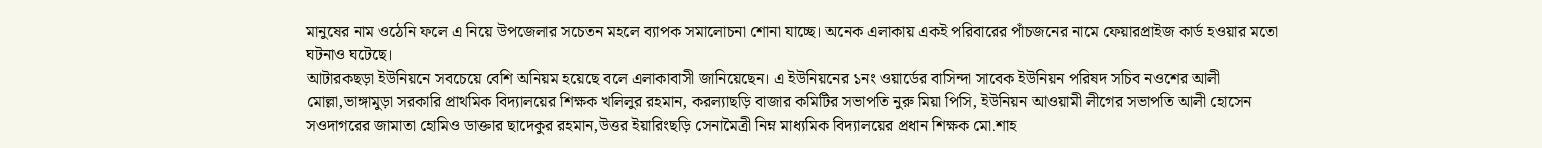মানুষের নাম ওঠেনি ফলে এ নিয়ে উপজেলার সচেতন মহলে ব্যাপক সমালোচনা শোনা যাচ্ছে। অনেক এলাকায় একই পরিবারের পাঁচজনের নামে ফেয়ারপ্রাইজ কার্ড হওয়ার মতো ঘটনাও ঘটেছে।
আটারকছড়া ইউনিয়নে সবচেয়ে বেশি অনিয়ম হয়েছে বলে এলাকাবাসী জানিয়েছেন। এ ইউনিয়নের ১নং ওয়ার্ডের বাসিন্দা সাবেক ইউনিয়ন পরিষদ সচিব নওশের আলী মোল্লা,ভাঙ্গামুড়া সরকারি প্রাথমিক বিদ্যালয়ের শিক্ষক খলিলুর রহমান, করল্যাছড়ি বাজার কমিটির সভাপতি নুরু মিয়া পিসি, ইউনিয়ন আওয়ামী লীগের সভাপতি আলী হোসেন সওদাগরের জামাতা হোমিও ডাক্তার ছাদেকুর রহমান,উত্তর ইয়ারিংছড়ি সেনামৈত্রী নিম্ন মাধ্যমিক বিদ্যালয়ের প্রধান শিক্ষক মো.শাহ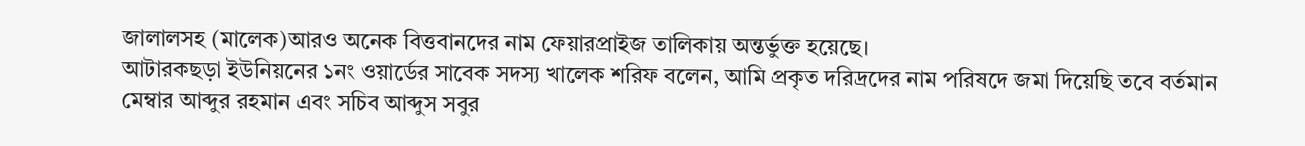জালালসহ (মালেক)আরও অনেক বিত্তবানদের নাম ফেয়ারপ্রাইজ তালিকায় অন্তর্ভুক্ত হয়েছে।
আটারকছড়া ইউনিয়নের ১নং ওয়ার্ডের সাবেক সদস্য খালেক শরিফ বলেন, আমি প্রকৃত দরিদ্রদের নাম পরিষদে জমা দিয়েছি তবে বর্তমান মেম্বার আব্দুর রহমান এবং সচিব আব্দুস সবুর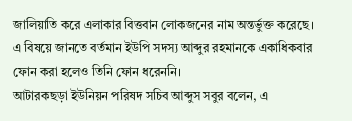জালিয়াতি করে এলাকার বিত্তবান লোকজনের নাম অন্তর্ভুক্ত করেছে।
এ বিষয়ে জানতে বর্তমান ইউপি সদস্য আব্দুর রহমানকে একাধিকবার ফোন করা হলেও তিনি ফোন ধরেননি।
আটারকছড়া ইউনিয়ন পরিষদ সচিব আব্দুস সবুর বলেন, এ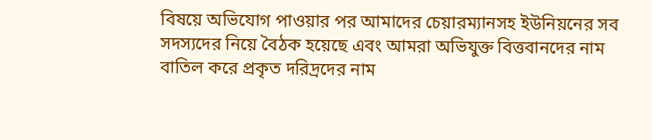বিষয়ে অভিযোগ পাওয়ার পর আমাদের চেয়ারম্যানসহ ইউনিয়নের সব সদস্যদের নিয়ে বৈঠক হয়েছে এবং আমরা অভিযুক্ত বিত্তবানদের নাম বাতিল করে প্রকৃত দরিদ্রদের নাম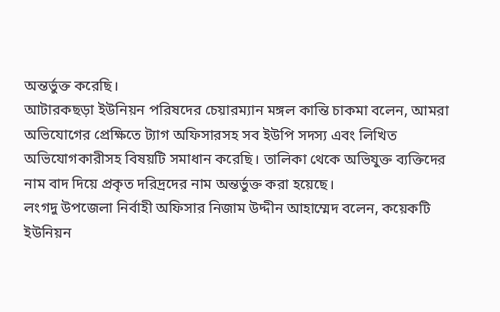অন্তর্ভুক্ত করেছি।
আটারকছড়া ইউনিয়ন পরিষদের চেয়ারম্যান মঙ্গল কান্তি চাকমা বলেন, আমরা অভিযোগের প্রেক্ষিতে ট্যাগ অফিসারসহ সব ইউপি সদস্য এবং লিখিত অভিযোগকারীসহ বিষয়টি সমাধান করেছি। তালিকা থেকে অভিযুক্ত ব্যক্তিদের নাম বাদ দিয়ে প্রকৃত দরিদ্রদের নাম অন্তর্ভুক্ত করা হয়েছে।
লংগদু উপজেলা নির্বাহী অফিসার নিজাম উদ্দীন আহাম্মেদ বলেন, কয়েকটি ইউনিয়ন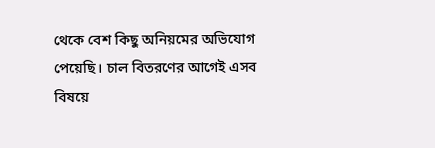থেকে বেশ কিছু অনিয়মের অভিযোগ পেয়েছি। চাল বিতরণের আগেই এসব বিষয়ে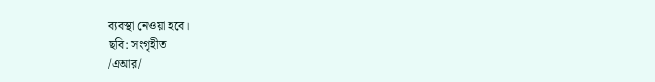ব্যবস্থা নেওয়া হবে।
ছবি: সংগৃহীত
/এআর/